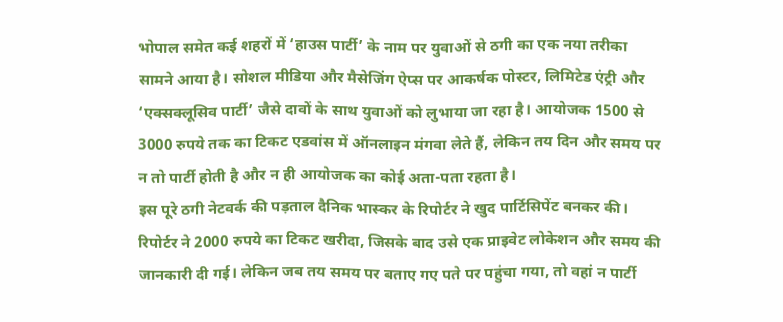भोपाल समेत कई शहरों में ‘हाउस पार्टी’ के नाम पर युवाओं से ठगी का एक नया तरीका सामने आया है। सोशल मीडिया और मैसेजिंग ऐप्स पर आकर्षक पोस्टर, लिमिटेड एंट्री और ‘एक्सक्लूसिव पार्टी’ जैसे दावों के साथ युवाओं को लुभाया जा रहा है। आयोजक 1500 से 3000 रुपये तक का टिकट एडवांस में ऑनलाइन मंगवा लेते हैं, लेकिन तय दिन और समय पर न तो पार्टी होती है और न ही आयोजक का कोई अता-पता रहता है।
इस पूरे ठगी नेटवर्क की पड़ताल दैनिक भास्कर के रिपोर्टर ने खुद पार्टिसिपेंट बनकर की। रिपोर्टर ने 2000 रुपये का टिकट खरीदा, जिसके बाद उसे एक प्राइवेट लोकेशन और समय की जानकारी दी गई। लेकिन जब तय समय पर बताए गए पते पर पहुंचा गया, तो वहां न पार्टी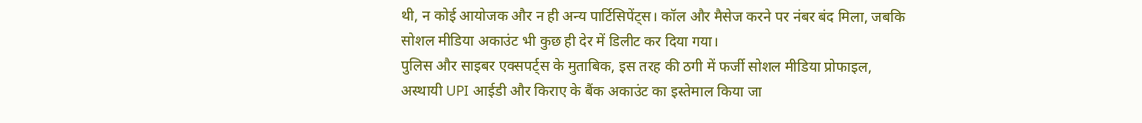थी, न कोई आयोजक और न ही अन्य पार्टिसिपेंट्स। कॉल और मैसेज करने पर नंबर बंद मिला, जबकि सोशल मीडिया अकाउंट भी कुछ ही देर में डिलीट कर दिया गया।
पुलिस और साइबर एक्सपर्ट्स के मुताबिक, इस तरह की ठगी में फर्जी सोशल मीडिया प्रोफाइल, अस्थायी UPI आईडी और किराए के बैंक अकाउंट का इस्तेमाल किया जा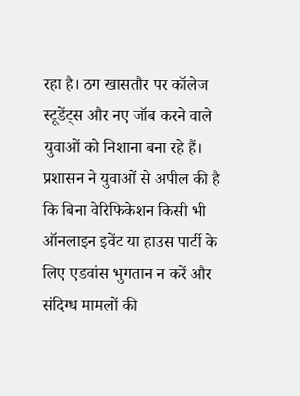रहा है। ठग खासतौर पर कॉलेज स्टूडेंट्स और नए जॉब करने वाले युवाओं को निशाना बना रहे हैं। प्रशासन ने युवाओं से अपील की है कि बिना वेरिफिकेशन किसी भी ऑनलाइन इवेंट या हाउस पार्टी के लिए एडवांस भुगतान न करें और संदिग्ध मामलों की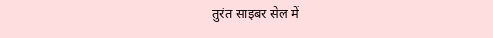तुरंत साइबर सेल में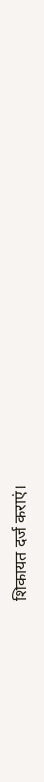शिकायत दर्ज कराएं।